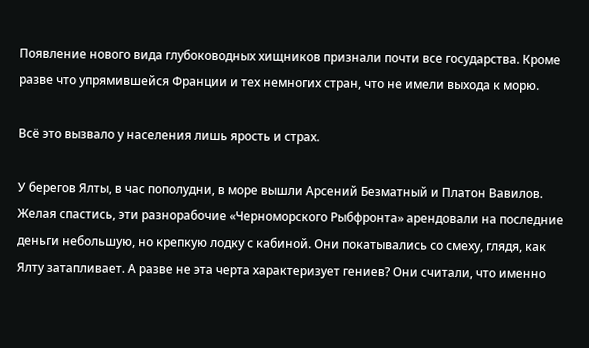Появление нового вида глубоководных хищников признали почти все государства. Кроме разве что упрямившейся Франции и тех немногих стран, что не имели выхода к морю.

Всё это вызвало у населения лишь ярость и страх.

У берегов Ялты, в час пополудни, в море вышли Арсений Безматный и Платон Вавилов. Желая спастись, эти разнорабочие «Черноморского Рыбфронта» арендовали на последние деньги небольшую, но крепкую лодку с кабиной. Они покатывались со смеху, глядя, как Ялту затапливает. А разве не эта черта характеризует гениев? Они считали, что именно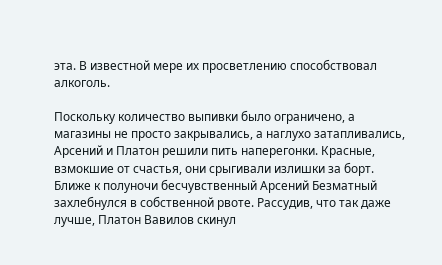эта. В известной мере их просветлению способствовал алкоголь.

Поскольку количество выпивки было ограничено, а магазины не просто закрывались, а наглухо затапливались, Арсений и Платон решили пить наперегонки. Красные, взмокшие от счастья, они срыгивали излишки за борт. Ближе к полуночи бесчувственный Арсений Безматный захлебнулся в собственной рвоте. Рассудив, что так даже лучше, Платон Вавилов скинул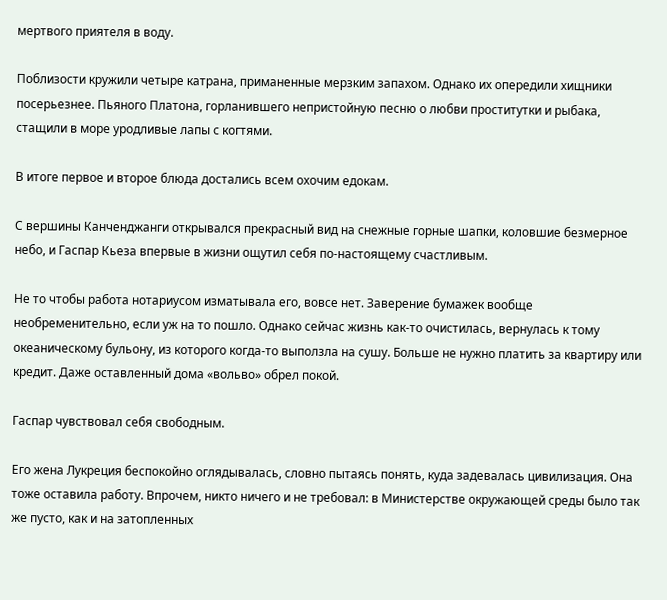мертвого приятеля в воду.

Поблизости кружили четыре катрана, приманенные мерзким запахом. Однако их опередили хищники посерьезнее. Пьяного Платона, горланившего непристойную песню о любви проститутки и рыбака, стащили в море уродливые лапы с когтями.

В итоге первое и второе блюда достались всем охочим едокам.

С вершины Канченджанги открывался прекрасный вид на снежные горные шапки, коловшие безмерное небо, и Гаспар Кьеза впервые в жизни ощутил себя по-настоящему счастливым.

Не то чтобы работа нотариусом изматывала его, вовсе нет. Заверение бумажек вообще необременительно, если уж на то пошло. Однако сейчас жизнь как-то очистилась, вернулась к тому океаническому бульону, из которого когда-то выползла на сушу. Больше не нужно платить за квартиру или кредит. Даже оставленный дома «вольво» обрел покой.

Гаспар чувствовал себя свободным.

Его жена Лукреция беспокойно оглядывалась, словно пытаясь понять, куда задевалась цивилизация. Она тоже оставила работу. Впрочем, никто ничего и не требовал: в Министерстве окружающей среды было так же пусто, как и на затопленных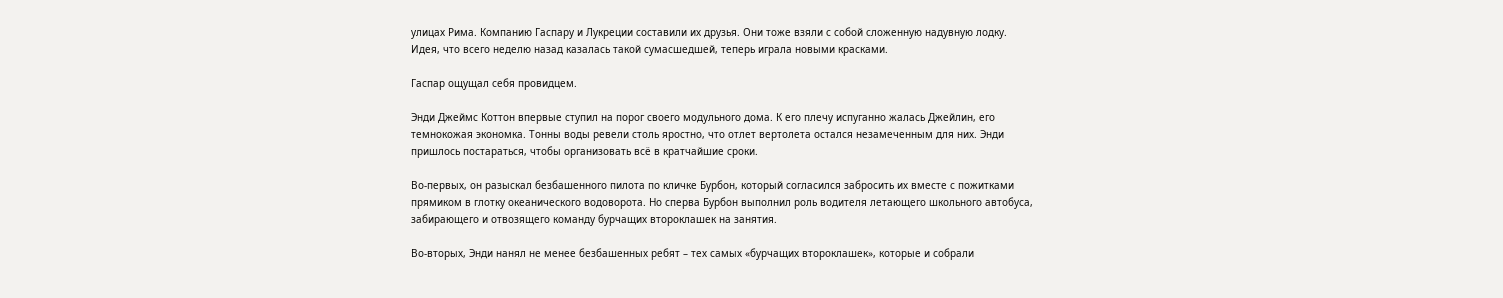улицах Рима. Компанию Гаспару и Лукреции составили их друзья. Они тоже взяли с собой сложенную надувную лодку. Идея, что всего неделю назад казалась такой сумасшедшей, теперь играла новыми красками.

Гаспар ощущал себя провидцем.

Энди Джеймс Коттон впервые ступил на порог своего модульного дома. К его плечу испуганно жалась Джейлин, его темнокожая экономка. Тонны воды ревели столь яростно, что отлет вертолета остался незамеченным для них. Энди пришлось постараться, чтобы организовать всё в кратчайшие сроки.

Во-первых, он разыскал безбашенного пилота по кличке Бурбон, который согласился забросить их вместе с пожитками прямиком в глотку океанического водоворота. Но сперва Бурбон выполнил роль водителя летающего школьного автобуса, забирающего и отвозящего команду бурчащих второклашек на занятия.

Во-вторых, Энди нанял не менее безбашенных ребят – тех самых «бурчащих второклашек», которые и собрали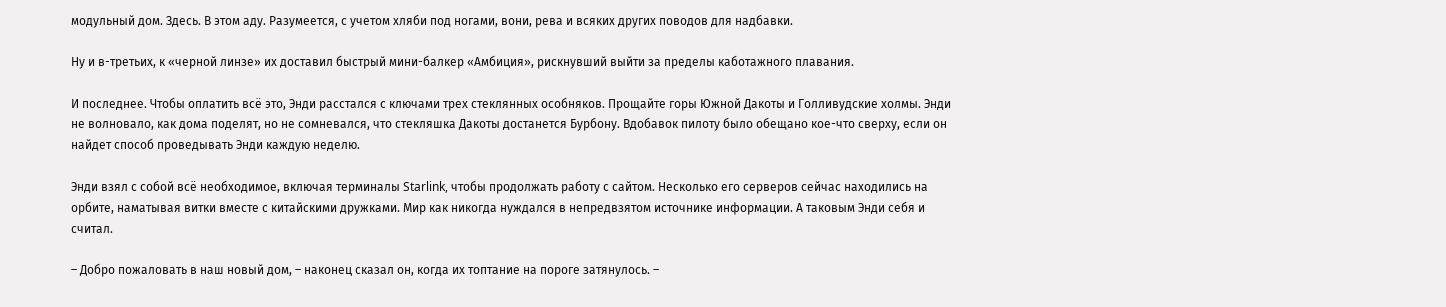модульный дом. Здесь. В этом аду. Разумеется, с учетом хляби под ногами, вони, рева и всяких других поводов для надбавки.

Ну и в-третьих, к «черной линзе» их доставил быстрый мини-балкер «Амбиция», рискнувший выйти за пределы каботажного плавания.

И последнее. Чтобы оплатить всё это, Энди расстался с ключами трех стеклянных особняков. Прощайте горы Южной Дакоты и Голливудские холмы. Энди не волновало, как дома поделят, но не сомневался, что стекляшка Дакоты достанется Бурбону. Вдобавок пилоту было обещано кое-что сверху, если он найдет способ проведывать Энди каждую неделю.

Энди взял с собой всё необходимое, включая терминалы Starlink, чтобы продолжать работу с сайтом. Несколько его серверов сейчас находились на орбите, наматывая витки вместе с китайскими дружками. Мир как никогда нуждался в непредвзятом источнике информации. А таковым Энди себя и считал.

– Добро пожаловать в наш новый дом, – наконец сказал он, когда их топтание на пороге затянулось. –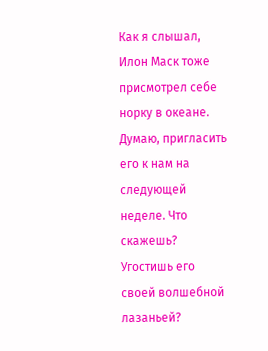Как я слышал, Илон Маск тоже присмотрел себе норку в океане. Думаю, пригласить его к нам на следующей неделе. Что скажешь? Угостишь его своей волшебной лазаньей?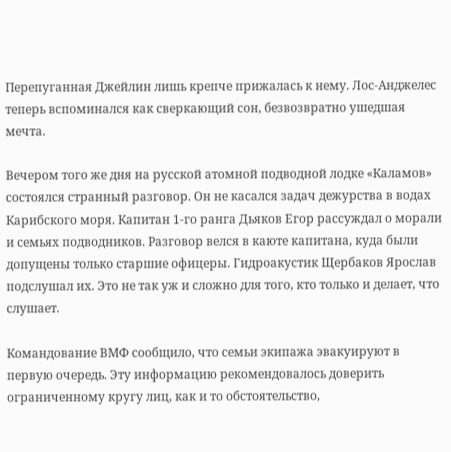Перепуганная Джейлин лишь крепче прижалась к нему. Лос-Анджелес теперь вспоминался как сверкающий сон, безвозвратно ушедшая мечта.

Вечером того же дня на русской атомной подводной лодке «Каламов» состоялся странный разговор. Он не касался задач дежурства в водах Карибского моря. Капитан 1-го ранга Дьяков Егор рассуждал о морали и семьях подводников. Разговор велся в каюте капитана, куда были допущены только старшие офицеры. Гидроакустик Щербаков Ярослав подслушал их. Это не так уж и сложно для того, кто только и делает, что слушает.

Командование ВМФ сообщило, что семьи экипажа эвакуируют в первую очередь. Эту информацию рекомендовалось доверить ограниченному кругу лиц, как и то обстоятельство,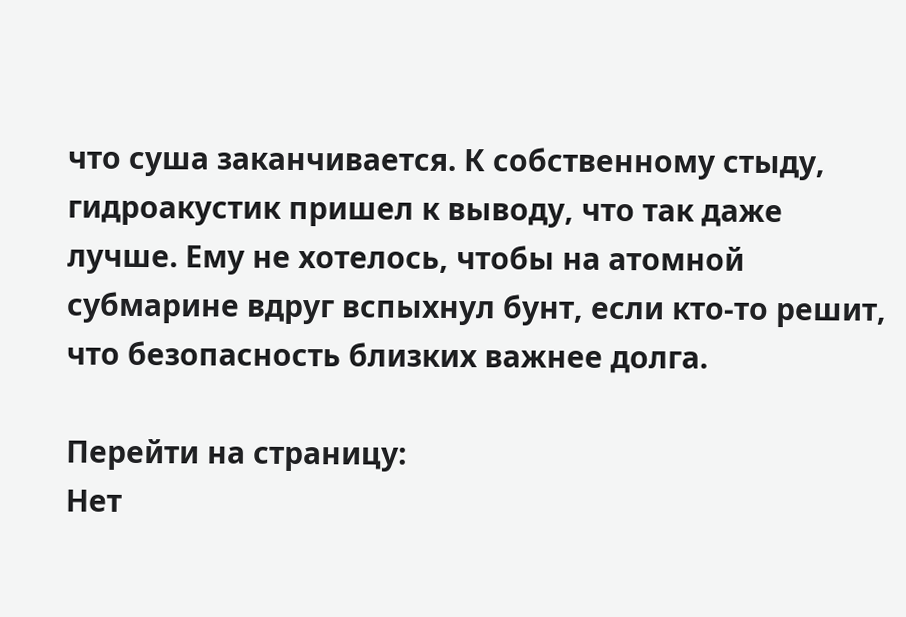что суша заканчивается. К собственному стыду, гидроакустик пришел к выводу, что так даже лучше. Ему не хотелось, чтобы на атомной субмарине вдруг вспыхнул бунт, если кто-то решит, что безопасность близких важнее долга.

Перейти на страницу:
Нет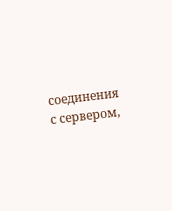соединения с сервером,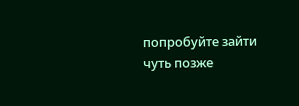попробуйте зайти чуть позже